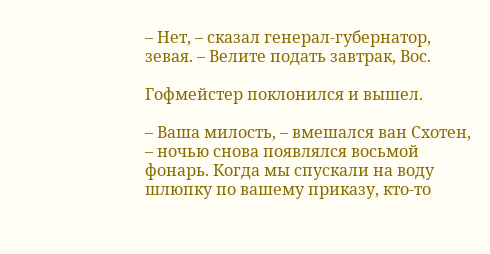– Нет, – сказал генерал-губернатор, зевая. – Велите подать завтрак, Вос.

Гофмейстер поклонился и вышел.

– Ваша милость, – вмешался ван Схотен, – ночью снова появлялся восьмой фонарь. Когда мы спускали на воду шлюпку по вашему приказу, кто-то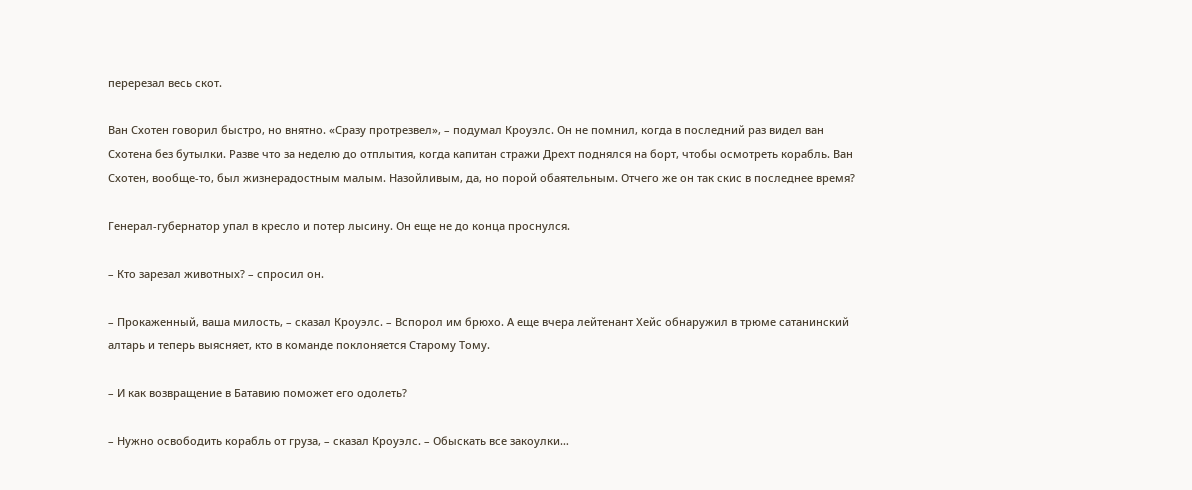перерезал весь скот.

Ван Схотен говорил быстро, но внятно. «Сразу протрезвел», – подумал Кроуэлс. Он не помнил, когда в последний раз видел ван Схотена без бутылки. Разве что за неделю до отплытия, когда капитан стражи Дрехт поднялся на борт, чтобы осмотреть корабль. Ван Схотен, вообще-то, был жизнерадостным малым. Назойливым, да, но порой обаятельным. Отчего же он так скис в последнее время?

Генерал-губернатор упал в кресло и потер лысину. Он еще не до конца проснулся.

– Кто зарезал животных? – спросил он.

– Прокаженный, ваша милость, – сказал Кроуэлс. – Вспорол им брюхо. А еще вчера лейтенант Хейс обнаружил в трюме сатанинский алтарь и теперь выясняет, кто в команде поклоняется Старому Тому.

– И как возвращение в Батавию поможет его одолеть?

– Нужно освободить корабль от груза, – сказал Кроуэлс. – Обыскать все закоулки…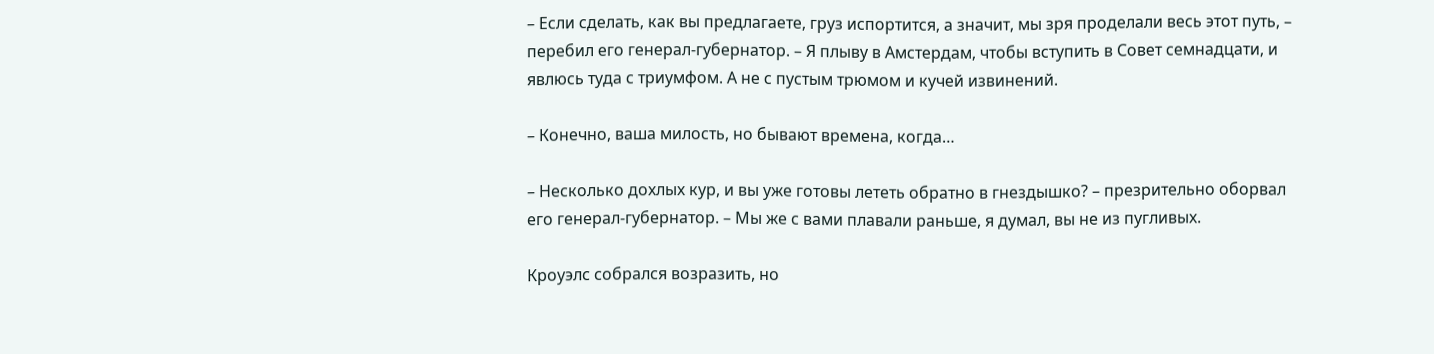– Если сделать, как вы предлагаете, груз испортится, а значит, мы зря проделали весь этот путь, – перебил его генерал-губернатор. – Я плыву в Амстердам, чтобы вступить в Совет семнадцати, и явлюсь туда с триумфом. А не с пустым трюмом и кучей извинений.

– Конечно, ваша милость, но бывают времена, когда…

– Несколько дохлых кур, и вы уже готовы лететь обратно в гнездышко? – презрительно оборвал его генерал-губернатор. – Мы же с вами плавали раньше, я думал, вы не из пугливых.

Кроуэлс собрался возразить, но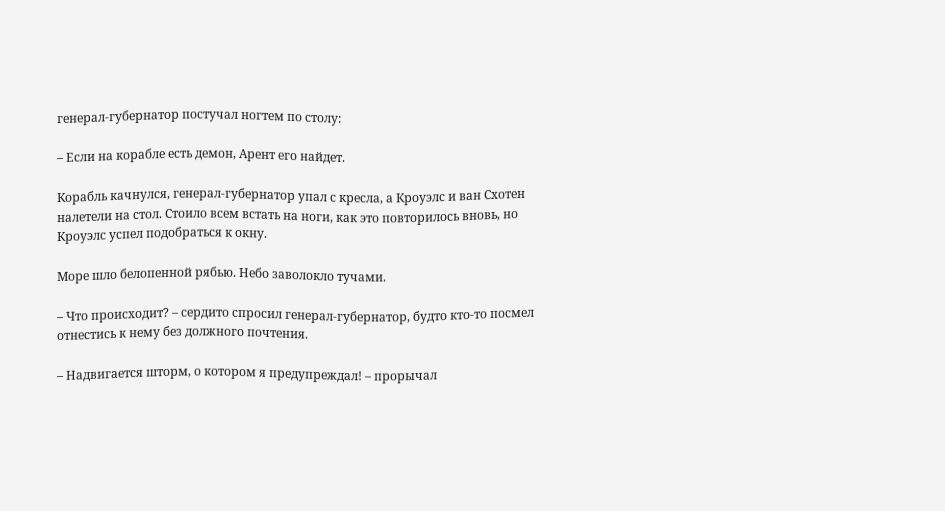генерал-губернатор постучал ногтем по столу:

– Если на корабле есть демон, Арент его найдет.

Корабль качнулся, генерал-губернатор упал с кресла, а Кроуэлс и ван Схотен налетели на стол. Стоило всем встать на ноги, как это повторилось вновь, но Кроуэлс успел подобраться к окну.

Море шло белопенной рябью. Небо заволокло тучами.

– Что происходит? – сердито спросил генерал-губернатор, будто кто-то посмел отнестись к нему без должного почтения.

– Надвигается шторм, о котором я предупреждал! – прорычал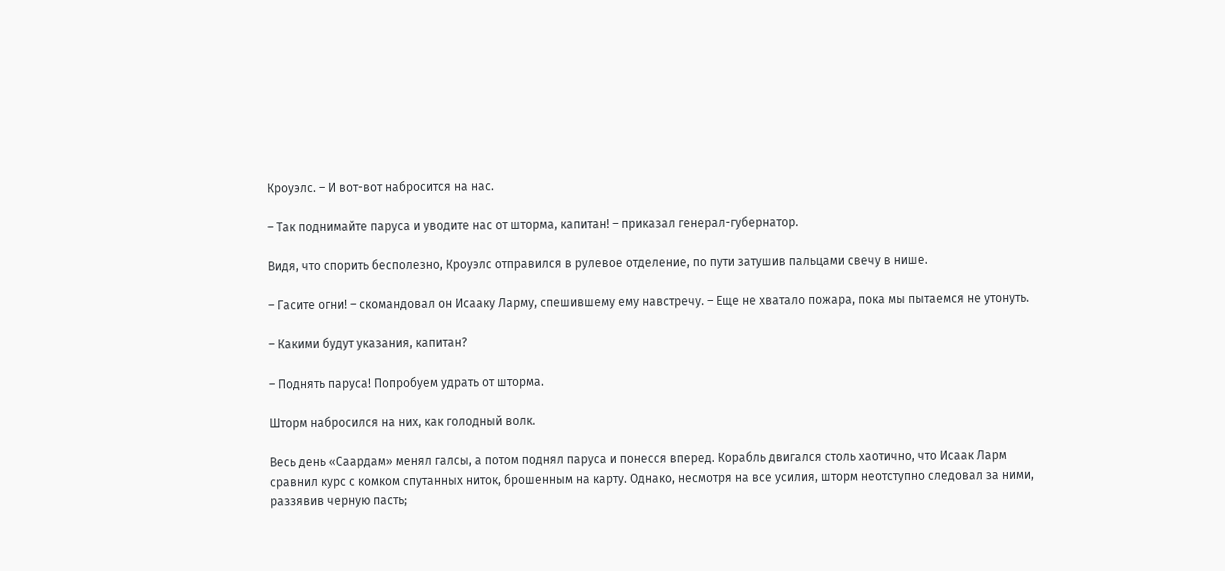Кроуэлс. – И вот-вот набросится на нас.

– Так поднимайте паруса и уводите нас от шторма, капитан! – приказал генерал-губернатор.

Видя, что спорить бесполезно, Кроуэлс отправился в рулевое отделение, по пути затушив пальцами свечу в нише.

– Гасите огни! – скомандовал он Исааку Ларму, спешившему ему навстречу. – Еще не хватало пожара, пока мы пытаемся не утонуть.

– Какими будут указания, капитан?

– Поднять паруса! Попробуем удрать от шторма.

Шторм набросился на них, как голодный волк.

Весь день «Саардам» менял галсы, а потом поднял паруса и понесся вперед. Корабль двигался столь хаотично, что Исаак Ларм сравнил курс с комком спутанных ниток, брошенным на карту. Однако, несмотря на все усилия, шторм неотступно следовал за ними, раззявив черную пасть;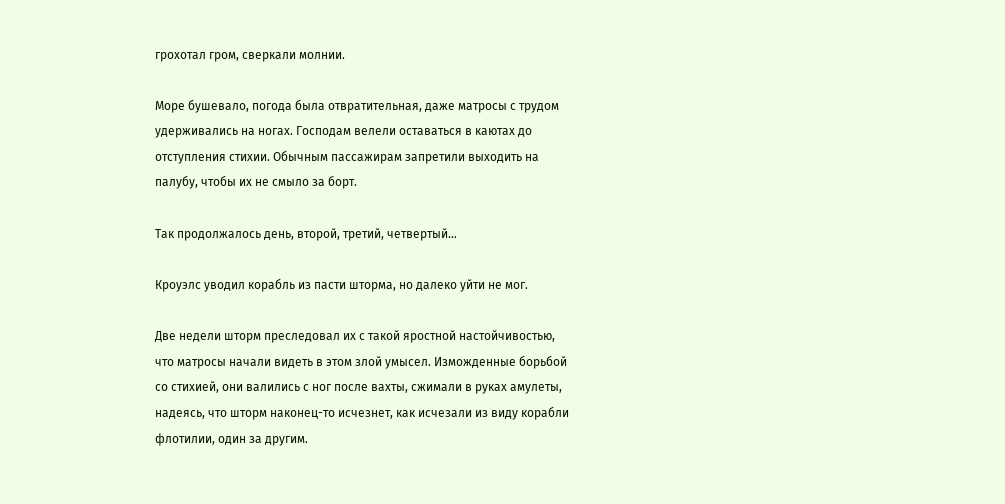грохотал гром, сверкали молнии.

Море бушевало, погода была отвратительная, даже матросы с трудом удерживались на ногах. Господам велели оставаться в каютах до отступления стихии. Обычным пассажирам запретили выходить на палубу, чтобы их не смыло за борт.

Так продолжалось день, второй, третий, четвертый…

Кроуэлс уводил корабль из пасти шторма, но далеко уйти не мог.

Две недели шторм преследовал их с такой яростной настойчивостью, что матросы начали видеть в этом злой умысел. Изможденные борьбой со стихией, они валились с ног после вахты, сжимали в руках амулеты, надеясь, что шторм наконец-то исчезнет, как исчезали из виду корабли флотилии, один за другим.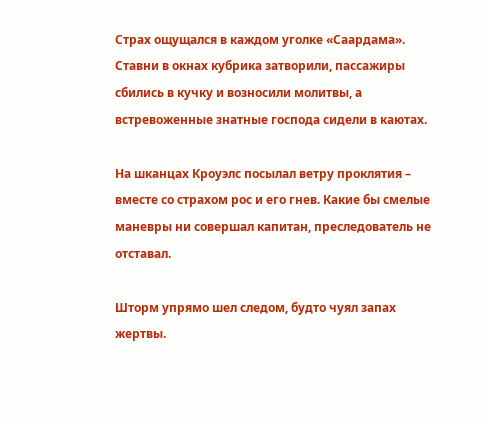Страх ощущался в каждом уголке «Саардама». Ставни в окнах кубрика затворили, пассажиры сбились в кучку и возносили молитвы, а встревоженные знатные господа сидели в каютах.

На шканцах Кроуэлс посылал ветру проклятия – вместе со страхом рос и его гнев. Какие бы смелые маневры ни совершал капитан, преследователь не отставал.

Шторм упрямо шел следом, будто чуял запах жертвы.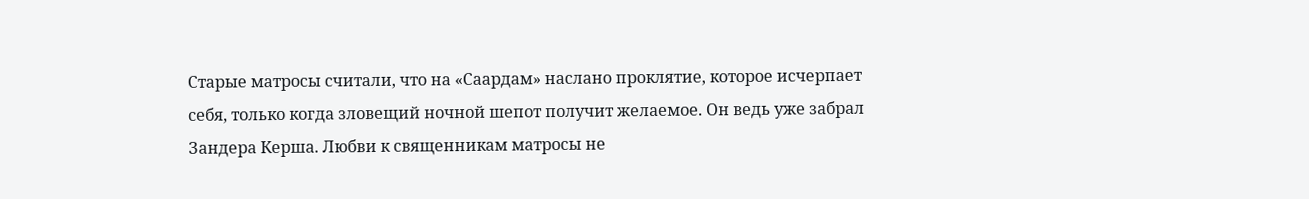Старые матросы считали, что на «Саардам» наслано проклятие, которое исчерпает себя, только когда зловещий ночной шепот получит желаемое. Он ведь уже забрал Зандера Керша. Любви к священникам матросы не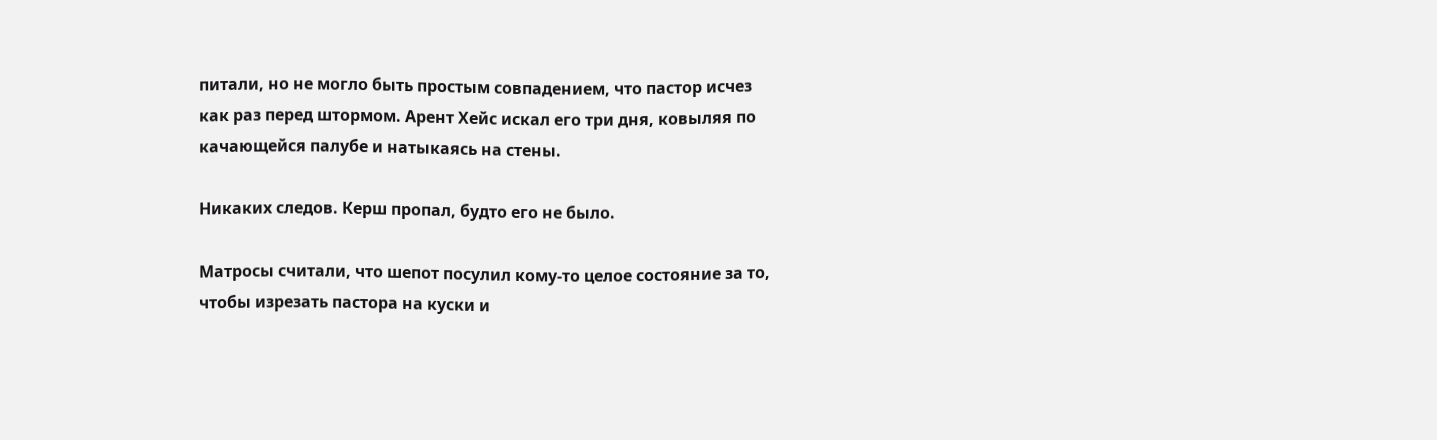питали, но не могло быть простым совпадением, что пастор исчез как раз перед штормом. Арент Хейс искал его три дня, ковыляя по качающейся палубе и натыкаясь на стены.

Никаких следов. Керш пропал, будто его не было.

Матросы считали, что шепот посулил кому-то целое состояние за то, чтобы изрезать пастора на куски и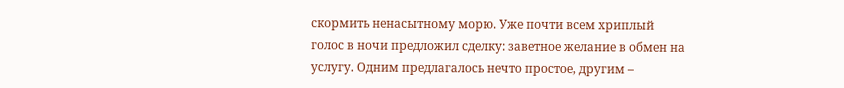скормить ненасытному морю. Уже почти всем хриплый голос в ночи предложил сделку: заветное желание в обмен на услугу. Одним предлагалось нечто простое, другим –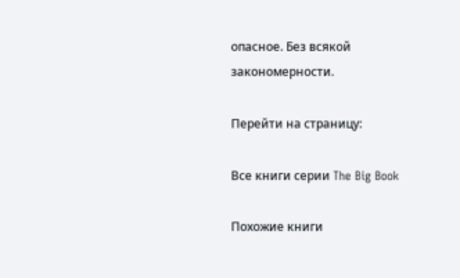опасное. Без всякой закономерности.

Перейти на страницу:

Все книги серии The Big Book

Похожие книги